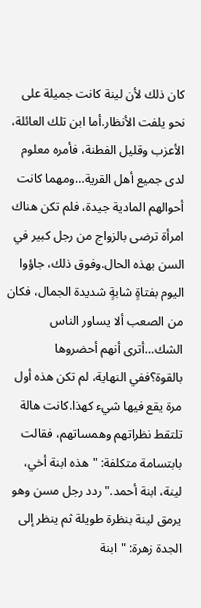كان ذلك لأن لينة كانت جميلة على نحو يلفت الأنظار.أما ابن تلك العائلة، الأعزب وقليل الفطنة، فأمره معلوم لدى جميع أهل القرية…ومهما كانت أحوالهم المادية جيدة، فلم تكن هناك امرأة ترضى بالزواج من رجل كبير في السن بهذه الحال.وفوق ذلك، جاؤوا اليوم بفتاةٍ شابةٍ شديدة الجمال، فكان من الصعب ألا يساور الناس الشك…أترى أنهم أحضروها بالقوة؟ففي النهاية، لم تكن هذه أول مرة يقع فيها شيء كهذا.كانت هالة تلتقط نظراتهم وهمساتهم، فقالت بابتسامة متكلفة: "هذه ابنة أخي، لينة، ابنة أحمد."ردد رجل مسن وهو يرمق لينة بنظرة طويلة ثم ينظر إلى الجدة زهرة: "ابنة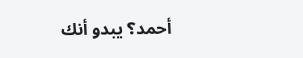أحمد؟ يبدو أنك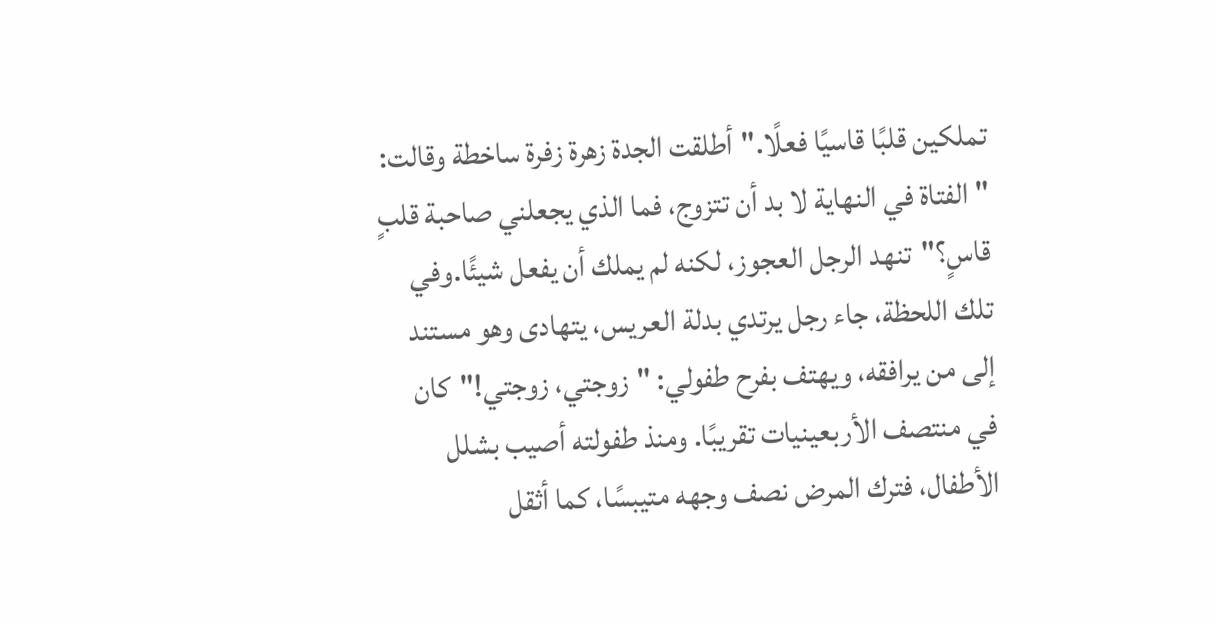تملكين قلبًا قاسيًا فعلًا."أطلقت الجدة زهرة زفرة ساخطة وقالت: "الفتاة في النهاية لا بد أن تتزوج، فما الذي يجعلني صاحبة قلبٍ قاسٍ؟"تنهد الرجل العجوز، لكنه لم يملك أن يفعل شيئًا.وفي تلك اللحظة، جاء رجل يرتدي بدلة العريس، يتهادى وهو مستند إلى من يرافقه، ويهتف بفرح طفولي: "زوجتي، زوجتي!"كان في منتصف الأربعينيات تقريبًا. ومنذ طفولته أصيب بشلل الأطفال، فترك المرض نصف وجهه متيبسًا، كما أثقل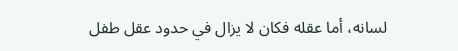لسانه، أما عقله فكان لا يزال في حدود عقل طفل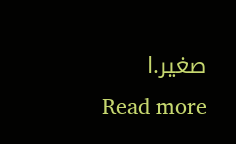صغير.ا
Read more